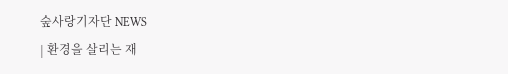숲사랑기자단 NEWS
| 환경을 살리는 재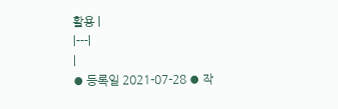활용 |
|---|
|
⦁ 등록일 2021-07-28 ⦁ 작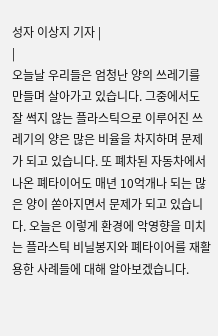성자 이상지 기자 |
|
오늘날 우리들은 엄청난 양의 쓰레기를 만들며 살아가고 있습니다. 그중에서도 잘 썩지 않는 플라스틱으로 이루어진 쓰레기의 양은 많은 비율을 차지하며 문제가 되고 있습니다. 또 폐차된 자동차에서 나온 폐타이어도 매년 10억개나 되는 많은 양이 쏟아지면서 문제가 되고 있습니다. 오늘은 이렇게 환경에 악영향을 미치는 플라스틱 비닐봉지와 폐타이어를 재활용한 사례들에 대해 알아보겠습니다.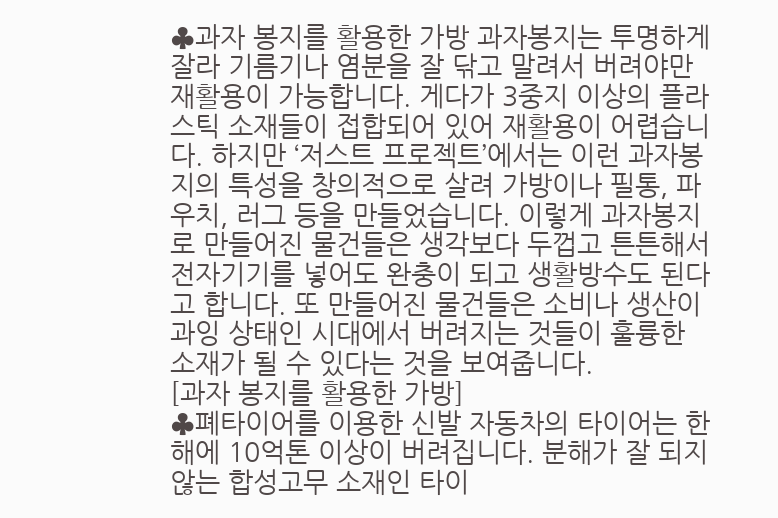♣과자 봉지를 활용한 가방 과자봉지는 투명하게 잘라 기름기나 염분을 잘 닦고 말려서 버려야만 재활용이 가능합니다. 게다가 3중지 이상의 플라스틱 소재들이 접합되어 있어 재활용이 어렵습니다. 하지만 ‘저스트 프로젝트’에서는 이런 과자봉지의 특성을 창의적으로 살려 가방이나 필통, 파우치, 러그 등을 만들었습니다. 이렇게 과자봉지로 만들어진 물건들은 생각보다 두껍고 튼튼해서 전자기기를 넣어도 완충이 되고 생활방수도 된다고 합니다. 또 만들어진 물건들은 소비나 생산이 과잉 상태인 시대에서 버려지는 것들이 훌륭한 소재가 될 수 있다는 것을 보여줍니다.
[과자 봉지를 활용한 가방]
♣폐타이어를 이용한 신발 자동차의 타이어는 한해에 10억톤 이상이 버려집니다. 분해가 잘 되지 않는 합성고무 소재인 타이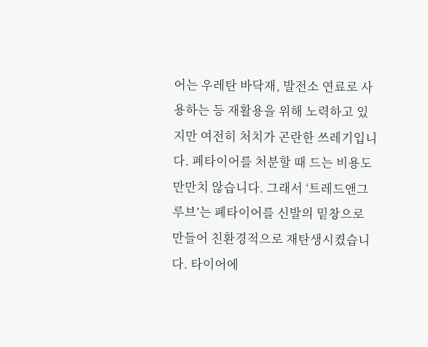어는 우레탄 바닥재, 발전소 연료로 사용하는 등 재활용을 위해 노력하고 있지만 여전히 처치가 곤란한 쓰레기입니다. 폐타이어를 처분할 때 드는 비용도 만만치 않습니다. 그래서 ‘트레드앤그루브’는 폐타이어를 신발의 밑창으로 만들어 친환경적으로 재탄생시켰습니다. 타이어에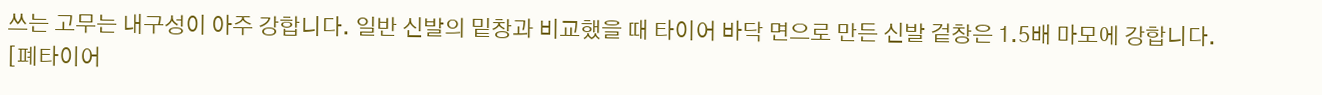쓰는 고무는 내구성이 아주 강합니다. 일반 신발의 밑창과 비교했을 때 타이어 바닥 면으로 만든 신발 겉창은 1.5배 마모에 강합니다.
[폐타이어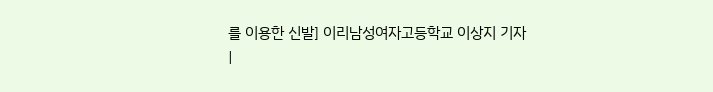를 이용한 신발] 이리남성여자고등학교 이상지 기자
|